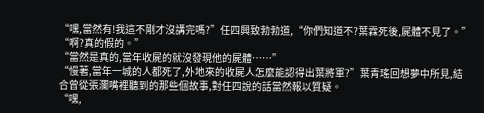“嘿,當然有!我這不剛才沒講完嗎?”任四興致勃勃道,“你們知道不?葉霖死後,屍體不見了。”
“啊?真的假的。”
“當然是真的,當年收屍的就沒發現他的屍體……”
“慢著,當年一城的人都死了,外地來的收屍人怎麼能認得出葉將軍?”葉青瑤回想夢中所見,結合曾從張瀾嘴裡聽到的那些個故事,對任四說的話當然報以質疑。
“嘿,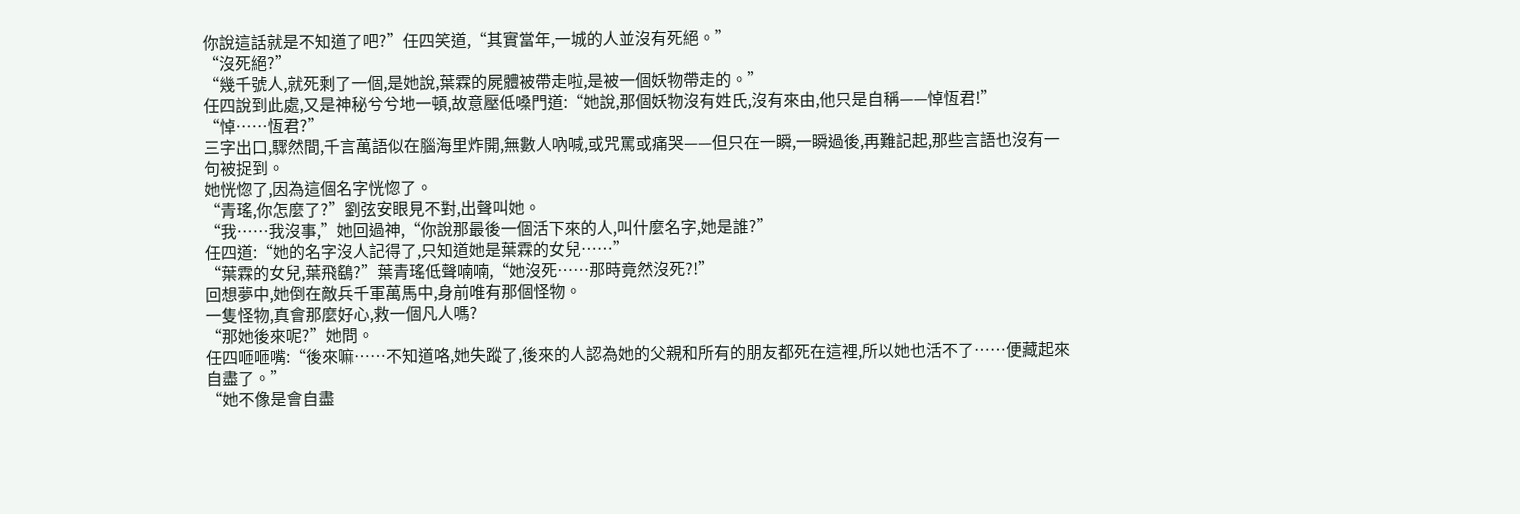你說這話就是不知道了吧?”任四笑道,“其實當年,一城的人並沒有死絕。”
“沒死絕?”
“幾千號人,就死剩了一個,是她說,葉霖的屍體被帶走啦,是被一個妖物帶走的。”
任四說到此處,又是神秘兮兮地一頓,故意壓低嗓門道:“她說,那個妖物沒有姓氏,沒有來由,他只是自稱——悼恆君!”
“悼……恆君?”
三字出口,驟然間,千言萬語似在腦海里炸開,無數人吶喊,或咒罵或痛哭——但只在一瞬,一瞬過後,再難記起,那些言語也沒有一句被捉到。
她恍惚了,因為這個名字恍惚了。
“青瑤,你怎麼了?”劉弦安眼見不對,出聲叫她。
“我……我沒事,”她回過神,“你說那最後一個活下來的人,叫什麼名字,她是誰?”
任四道:“她的名字沒人記得了,只知道她是葉霖的女兒……”
“葉霖的女兒,葉飛鷂?”葉青瑤低聲喃喃,“她沒死……那時竟然沒死?!”
回想夢中,她倒在敵兵千軍萬馬中,身前唯有那個怪物。
一隻怪物,真會那麼好心,救一個凡人嗎?
“那她後來呢?”她問。
任四咂咂嘴:“後來嘛……不知道咯,她失蹤了,後來的人認為她的父親和所有的朋友都死在這裡,所以她也活不了……便藏起來自盡了。”
“她不像是會自盡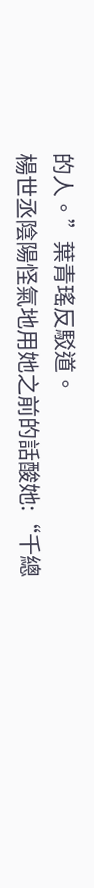的人。”葉青瑤反駁道。
楊世丞陰陽怪氣地用她之前的話酸她:“千總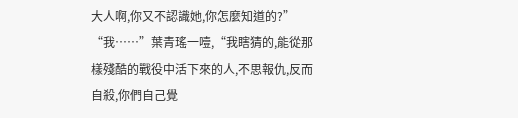大人啊,你又不認識她,你怎麼知道的?”
“我……”葉青瑤一噎,“我瞎猜的,能從那樣殘酷的戰役中活下來的人,不思報仇,反而自殺,你們自己覺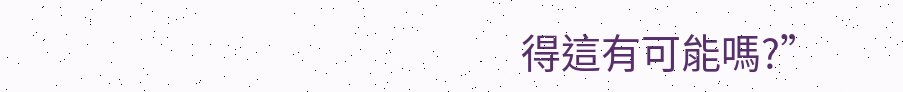得這有可能嗎?”